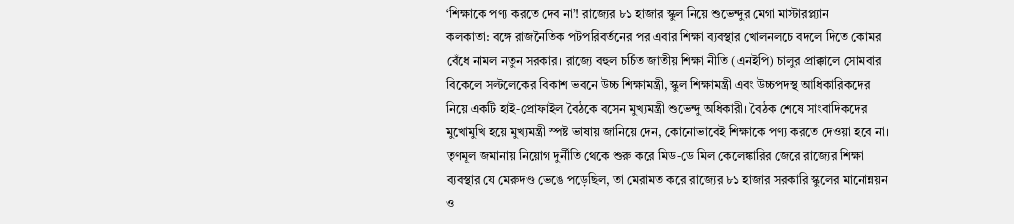‘শিক্ষাকে পণ্য করতে দেব না’! রাজ্যের ৮১ হাজার স্কুল নিয়ে শুভেন্দুর মেগা মাস্টারপ্ল্যান
কলকাতা: বঙ্গে রাজনৈতিক পটপরিবর্তনের পর এবার শিক্ষা ব্যবস্থার খোলনলচে বদলে দিতে কোমর বেঁধে নামল নতুন সরকার। রাজ্যে বহুল চর্চিত জাতীয় শিক্ষা নীতি (এনইপি) চালুর প্রাক্কালে সোমবার বিকেলে সল্টলেকের বিকাশ ভবনে উচ্চ শিক্ষামন্ত্রী, স্কুল শিক্ষামন্ত্রী এবং উচ্চপদস্থ আধিকারিকদের নিয়ে একটি হাই-প্রোফাইল বৈঠকে বসেন মুখ্যমন্ত্রী শুভেন্দু অধিকারী। বৈঠক শেষে সাংবাদিকদের মুখোমুখি হয়ে মুখ্যমন্ত্রী স্পষ্ট ভাষায় জানিয়ে দেন, কোনোভাবেই শিক্ষাকে পণ্য করতে দেওয়া হবে না। তৃণমূল জমানায় নিয়োগ দুর্নীতি থেকে শুরু করে মিড-ডে মিল কেলেঙ্কারির জেরে রাজ্যের শিক্ষা ব্যবস্থার যে মেরুদণ্ড ভেঙে পড়েছিল, তা মেরামত করে রাজ্যের ৮১ হাজার সরকারি স্কুলের মানোন্নয়ন ও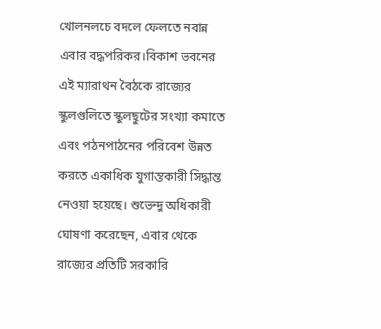খোলনলচে বদলে ফেলতে নবান্ন এবার বদ্ধপরিকর।বিকাশ ভবনের এই ম্যারাথন বৈঠকে রাজ্যের স্কুলগুলিতে স্কুলছুটের সংখ্যা কমাতে এবং পঠনপাঠনের পরিবেশ উন্নত করতে একাধিক যুগান্তকারী সিদ্ধান্ত নেওয়া হয়েছে। শুভেন্দু অধিকারী ঘোষণা করেছেন, এবার থেকে রাজ্যের প্রতিটি সরকারি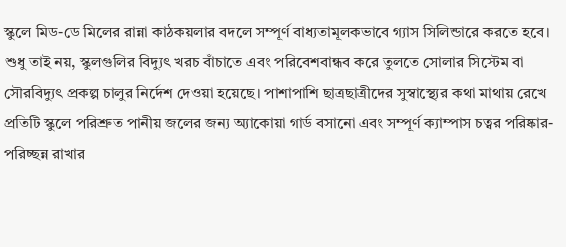স্কুলে মিড-ডে মিলের রান্না কাঠকয়লার বদলে সম্পূর্ণ বাধ্যতামূলকভাবে গ্যাস সিলিন্ডারে করতে হবে। শুধু তাই নয়, স্কুলগুলির বিদ্যুৎ খরচ বাঁচাতে এবং পরিবেশবান্ধব করে তুলতে সোলার সিস্টেম বা সৌরবিদ্যুৎ প্রকল্প চালুর নির্দেশ দেওয়া হয়েছে। পাশাপাশি ছাত্রছাত্রীদের সুস্বাস্থ্যের কথা মাথায় রেখে প্রতিটি স্কুলে পরিশ্রুত পানীয় জলের জন্য অ্যাকোয়া গার্ড বসানো এবং সম্পূর্ণ ক্যাম্পাস চত্বর পরিষ্কার-পরিচ্ছন্ন রাখার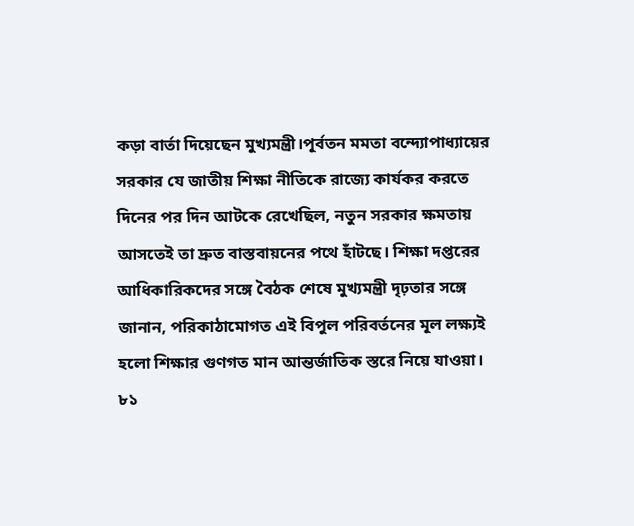কড়া বার্তা দিয়েছেন মুখ্যমন্ত্রী।পূর্বতন মমতা বন্দ্যোপাধ্যায়ের সরকার যে জাতীয় শিক্ষা নীতিকে রাজ্যে কার্যকর করতে দিনের পর দিন আটকে রেখেছিল, নতুন সরকার ক্ষমতায় আসতেই তা দ্রুত বাস্তবায়নের পথে হাঁটছে। শিক্ষা দপ্তরের আধিকারিকদের সঙ্গে বৈঠক শেষে মুখ্যমন্ত্রী দৃঢ়তার সঙ্গে জানান, পরিকাঠামোগত এই বিপুল পরিবর্তনের মূল লক্ষ্যই হলো শিক্ষার গুণগত মান আন্তর্জাতিক স্তরে নিয়ে যাওয়া। ৮১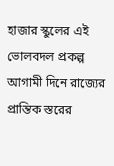হাজার স্কুলের এই ভোলবদল প্রকল্প আগামী দিনে রাজ্যের প্রান্তিক স্তরের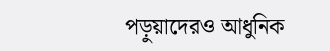পড়ুয়াদেরও আধুনিক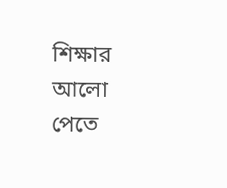শিক্ষার আলো পেতে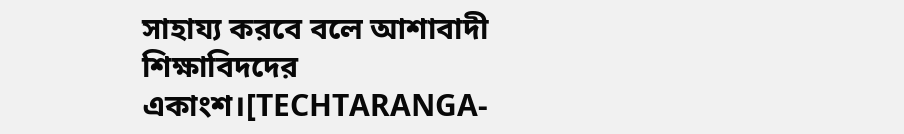সাহায্য করবে বলে আশাবাদী শিক্ষাবিদদের একাংশ।[TECHTARANGA-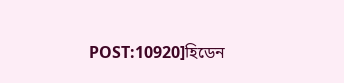POST:10920]হিডেন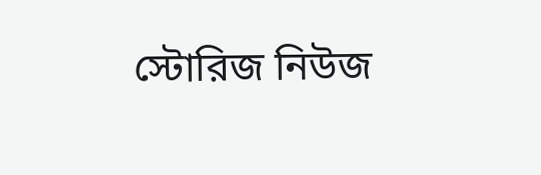স্টোরিজ নিউজ